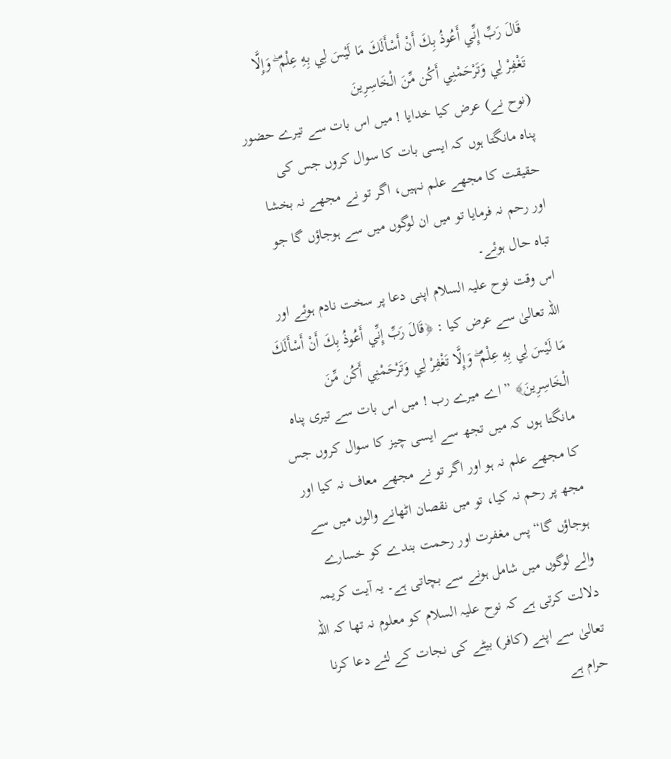قَالَ رَبِّ إِنِّي أَعُوذُ بِكَ أَنْ أَسْأَلَكَ مَا لَيْسَ لِي بِهِ عِلْمٌ ۖ وَإِلَّا تَغْفِرْ لِي وَتَرْحَمْنِي أَكُن مِّنَ الْخَاسِرِينَ
(نوح نے) عرض کیا خدایا ! میں اس بات سے تیرے حضور پناہ مانگتا ہوں کہ ایسی بات کا سوال کروں جس کی حقیقت کا مجھے علم نہیں، اگر تو نے مجھے نہ بخشا اور رحم نہ فرمایا تو میں ان لوگوں میں سے ہوجاؤں گا جو تباہ حال ہوئے۔
اس وقت نوح علیہ السلام اپنی دعا پر سخت نادم ہوئے اور اللہ تعالیٰ سے عرض کیا : ﴿قَالَ رَبِّ إِنِّي أَعُوذُ بِكَ أَنْ أَسْأَلَكَ مَا لَيْسَ لِي بِهِ عِلْمٌ ۖ وَإِلَّا تَغْفِرْ لِي وَتَرْحَمْنِي أَكُن مِّنَ الْخَاسِرِينَ﴾ ” اے میرے رب ! میں اس بات سے تیری پناہ مانگتا ہوں کہ میں تجھ سے ایسی چیز کا سوال کروں جس کا مجھے علم نہ ہو اور اگر تو نے مجھے معاف نہ کیا اور مجھ پر رحم نہ کیا، تو میں نقصان اٹھانے والوں میں سے ہوجاؤں گا“ پس مغفرت اور رحمت بندے کو خسارے والے لوگوں میں شامل ہونے سے بچاتی ہے۔ یہ آیت کریمہ دلالت کرتی ہے کہ نوح علیہ السلام کو معلوم نہ تھا کہ اللہ تعالیٰ سے اپنے (کافر) بیٹے کی نجات کے لئے دعا کرنا حرام ہے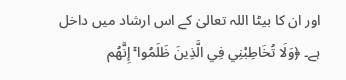اور ان کا بیٹا اللہ تعالیٰ کے اس ارشاد میں داخل ہے۔ ﴿وَلَا تُخَاطِبْنِي فِي الَّذِينَ ظَلَمُوا ۚ إِنَّهُم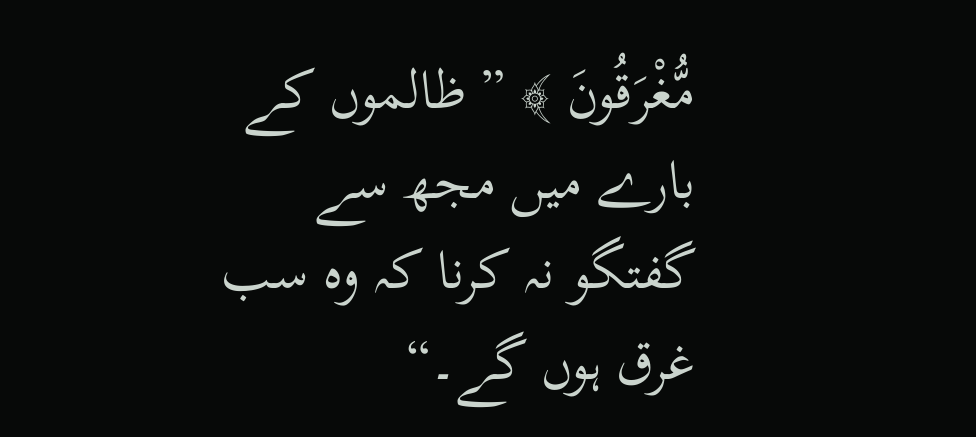مُّغْرَقُونَ ﴾ ” ظالموں کے بارے میں مجھ سے گفتگو نہ کرنا کہ وہ سب غرق ہوں گے۔“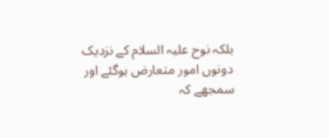بلکہ نوح علیہ السلام کے نزدیک دونوں امور متعارض ہوگئے اور سمجھے کہ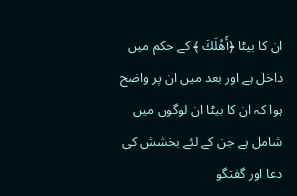ان کا بیٹا ﴿أَهْلَكَ ﴾ کے حکم میں داخل ہے اور بعد میں ان پر واضح ہوا کہ ان کا بیٹا ان لوگوں میں شامل ہے جن کے لئے بخشش کی دعا اور گفتگو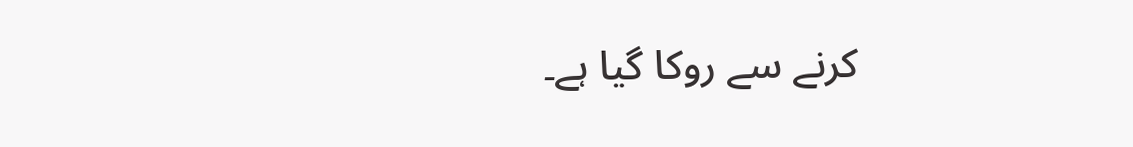کرنے سے روکا گیا ہے۔